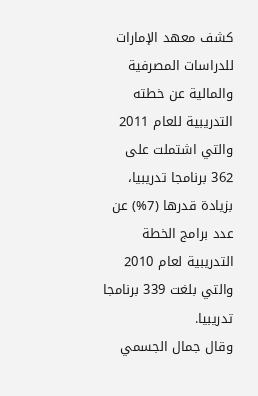كشف معهد الإمارات للدراسات المصرفية والمالية عن خطته التدريبية للعام 2011 والتي اشتملت على 362 برنامجا تدريبيا، بزيادة قدرها (7%) عن عدد برامج الخطة التدريبية لعام 2010 والتي بلغت 339 برنامجا تدريبيا.
وقال جمال الجسمي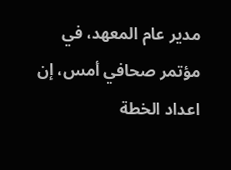مدير عام المعهد، في مؤتمر صحافي أمس، إن اعداد الخطة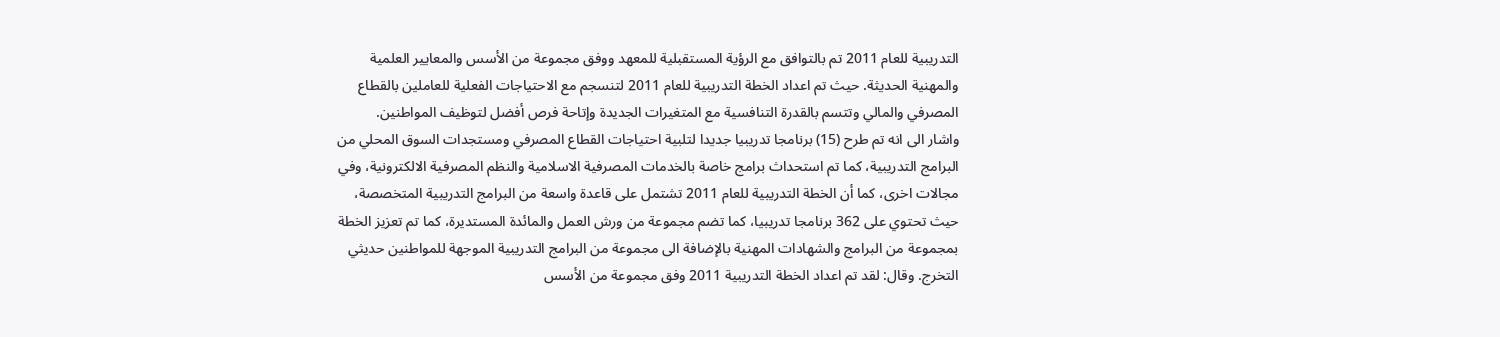التدريبية للعام 2011 تم بالتوافق مع الرؤية المستقبلية للمعهد ووفق مجموعة من الأسس والمعايير العلمية والمهنية الحديثة. حيث تم اعداد الخطة التدريبية للعام 2011 لتنسجم مع الاحتياجات الفعلية للعاملين بالقطاع المصرفي والمالي وتتسم بالقدرة التنافسية مع المتغيرات الجديدة وإتاحة فرص أفضل لتوظيف المواطنين.
واشار الى انه تم طرح (15) برنامجا تدريبيا جديدا لتلبية احتياجات القطاع المصرفي ومستجدات السوق المحلي من البرامج التدريبية، كما تم استحداث برامج خاصة بالخدمات المصرفية الاسلامية والنظم المصرفية الالكترونية، وفي مجالات اخرى، كما أن الخطة التدريبية للعام 2011 تشتمل على قاعدة واسعة من البرامج التدريبية المتخصصة، حيث تحتوي على 362 برنامجا تدريبيا، كما تضم مجموعة من ورش العمل والمائدة المستديرة، كما تم تعزيز الخطة بمجموعة من البرامج والشهادات المهنية بالإضافة الى مجموعة من البرامج التدريبية الموجهة للمواطنين حديثي التخرج. وقال: لقد تم اعداد الخطة التدريبية 2011 وفق مجموعة من الأسس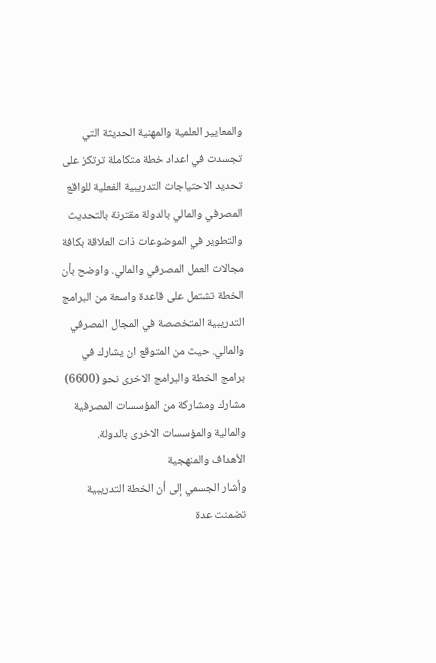والمعايير العلمية والمهنية الحديثة التي تجسدت في اعداد خطة متكاملة ترتكز على تحديد الاحتياجات التدريبية الفعلية للواقع المصرفي والمالي بالدولة مقترنة بالتحديث والتطوير في الموضوعات ذات العلاقة بكافة مجالات العمل المصرفي والمالي. واوضح بأن الخطة تشتمل على قاعدة واسعة من البرامج التدريبية المتخصصة في المجال المصرفي والمالي. حيث من المتوقع ان يشارك في برامج الخطة والبرامج الاخرى نحو (6600) مشارك ومشاركة من المؤسسات المصرفية والمالية والمؤسسات الاخرى بالدولة.
الأهداف والمنهجية
وأشار الجسمي إلى أن الخطة التدريبية تضمنت عدة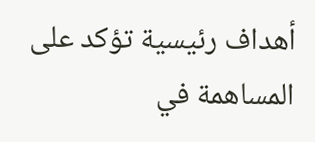أهداف رئيسية تؤكد على المساهمة في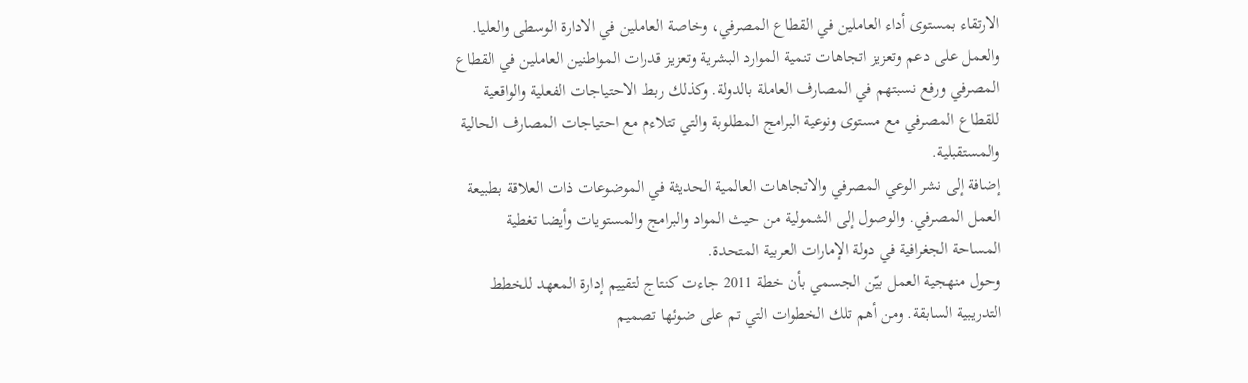الارتقاء بمستوى أداء العاملين في القطاع المصرفي، وخاصة العاملين في الادارة الوسطى والعليا. والعمل على دعم وتعزيز اتجاهات تنمية الموارد البشرية وتعزيز قدرات المواطنين العاملين في القطاع المصرفي ورفع نسبتهم في المصارف العاملة بالدولة. وكذلك ربط الاحتياجات الفعلية والواقعية للقطاع المصرفي مع مستوى ونوعية البرامج المطلوبة والتي تتلاءم مع احتياجات المصارف الحالية والمستقبلية.
إضافة إلى نشر الوعي المصرفي والاتجاهات العالمية الحديثة في الموضوعات ذات العلاقة بطبيعة العمل المصرفي. والوصول إلى الشمولية من حيث المواد والبرامج والمستويات وأيضا تغطية المساحة الجغرافية في دولة الإمارات العربية المتحدة.
وحول منهجية العمل بيّن الجسمي بأن خطة 2011 جاءت كنتاج لتقييم إدارة المعهد للخطط التدريبية السابقة. ومن أهم تلك الخطوات التي تم على ضوئها تصميم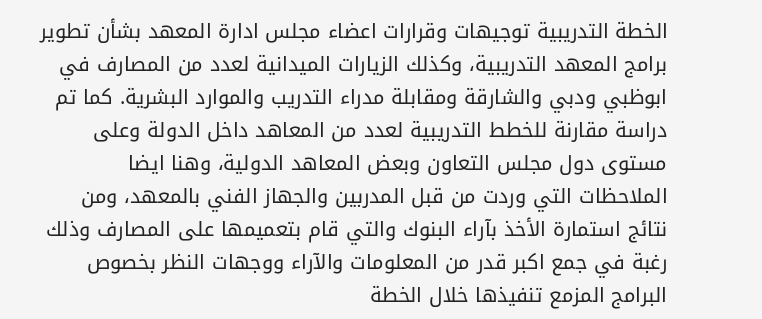الخطة التدريبية توجيهات وقرارات اعضاء مجلس ادارة المعهد بشأن تطوير برامج المعهد التدريبية، وكذلك الزيارات الميدانية لعدد من المصارف في ابوظبي ودبي والشارقة ومقابلة مدراء التدريب والموارد البشرية. كما تم دراسة مقارنة للخطط التدريبية لعدد من المعاهد داخل الدولة وعلى مستوى دول مجلس التعاون وبعض المعاهد الدولية، وهنا ايضا الملاحظات التي وردت من قبل المدربين والجهاز الفني بالمعهد، ومن نتائج استمارة الأخذ بآراء البنوك والتي قام بتعميمها على المصارف وذلك رغبة في جمع اكبر قدر من المعلومات والآراء ووجهات النظر بخصوص البرامج المزمع تنفيذها خلال الخطة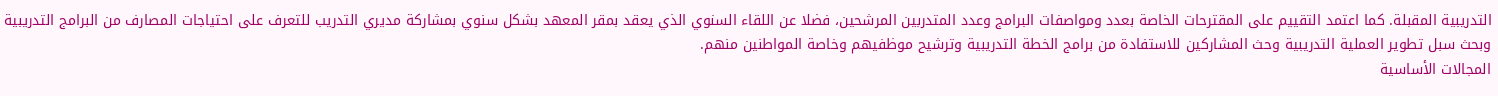التدريبية المقبلة. كما اعتمد التقييم على المقترحات الخاصة بعدد ومواصفات البرامج وعدد المتدربين المرشحين، فضلا عن اللقاء السنوي الذي يعقد بمقر المعهد بشكل سنوي بمشاركة مديري التدريب للتعرف على احتياجات المصارف من البرامج التدريبية وبحث سبل تطوير العملية التدريبية وحث المشاركين للاستفادة من برامج الخطة التدريبية وترشيح موظفيهم وخاصة المواطنين منهم.
المجالات الأساسية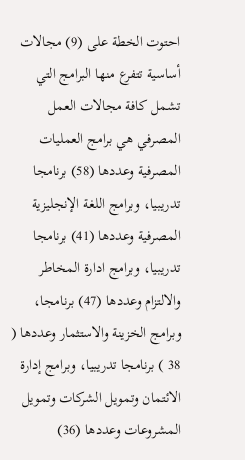احتوت الخطة على (9) مجالات أساسية تتفرع منها البرامج التي تشمل كافة مجالات العمل المصرفي هي برامج العمليات المصرفية وعددها (58) برنامجا تدريبيا، وبرامج اللغة الإنجليزية المصرفية وعددها (41) برنامجا تدريبيا، وبرامج ادارة المخاطر والالتزام وعددها (47) برنامجا، وبرامج الخزينة والاستثمار وعددها ( 38 ) برنامجا تدريبيا، وبرامج إدارة الائتمان وتمويل الشركات وتمويل المشروعات وعددها (36)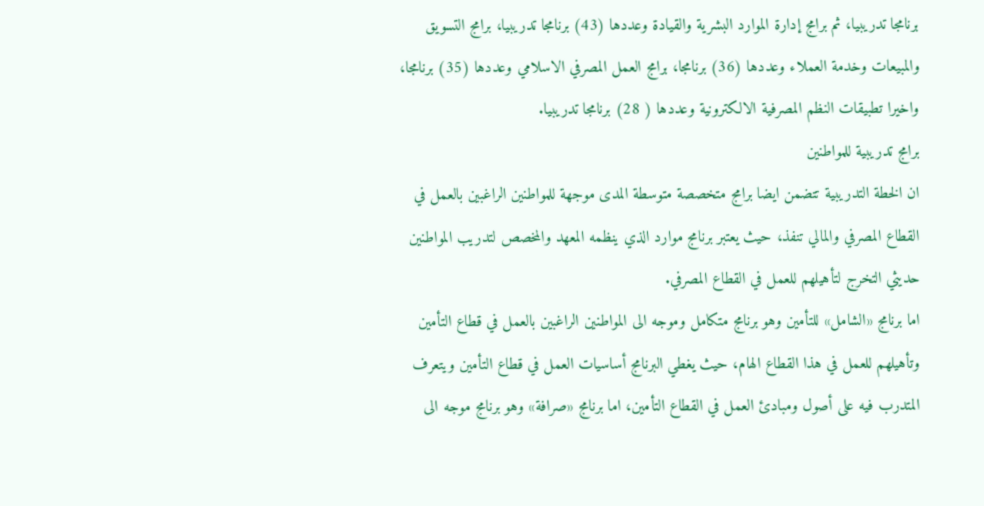برنامجا تدريبيا، ثم برامج إدارة الموارد البشرية والقيادة وعددها (43) برنامجا تدريبيا، برامج التسويق والمبيعات وخدمة العملاء وعددها (36) برنامجا، برامج العمل المصرفي الاسلامي وعددها (35) برنامجا، واخيرا تطبيقات النظم المصرفية الالكترونية وعددها ( 28) برنامجا تدريبيا.
برامج تدريبية للمواطنين
ان الخطة التدريبية تتضمن ايضا برامج متخصصة متوسطة المدى موجهة للمواطنين الراغبين بالعمل في القطاع المصرفي والمالي تنفذ، حيث يعتبر برنامج موارد الذي ينظمه المعهد والمخصص لتدريب المواطنين حديثي التخرج لتأهيلهم للعمل في القطاع المصرفي.
اما برنامج «الشامل» للتأمين وهو برنامج متكامل وموجه الى المواطنين الراغبين بالعمل في قطاع التأمين وتأهيلهم للعمل في هذا القطاع الهام، حيث يغطي البرنامج أساسيات العمل في قطاع التأمين ويتعرف المتدرب فيه على أصول ومبادئ العمل في القطاع التأمين، اما برنامج «صرافة» وهو برنامج موجه الى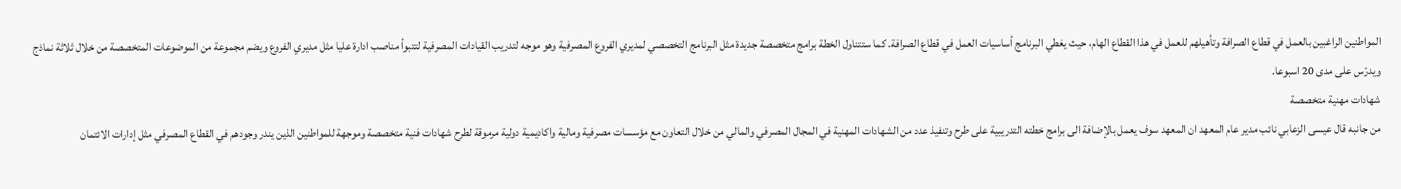المواطنين الراغبين بالعمل في قطاع الصرافة وتأهيلهم للعمل في هذا القطاع الهام، حيث يغطي البرنامج أساسيات العمل في قطاع الصرافة. كما ستتناول الخطة برامج متخصصة جديدة مثل البرنامج التخصصي لمديري الفروع المصرفية وهو موجه لتدريب القيادات المصرفية لتتبوأ مناصب ادارة عليا مثل مديري الفروع ويضم مجموعة من الموضوعات المتخصصة من خلال ثلاثة نماذج ويدرّس على مدى 20 اسبوعا.
شهادات مهنية متخصصة
من جانبه قال عيسى الزعابي نائب مدير عام المعهد ان المعهد سوف يعمل بالإضافة الى برامج خطته التدريبية على طرح وتنفيذ عدد من الشهادات المهنية في المجال المصرفي والمالي من خلال التعاون مع مؤسسات مصرفية ومالية واكاديمية دولية مرموقة لطرح شهادات فنية متخصصة وموجهة للمواطنين الذين يندر وجودهم في القطاع المصرفي مثل إدارات الائتمان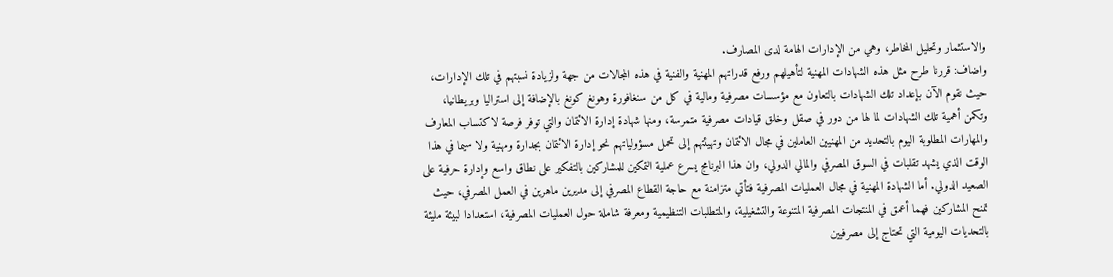والاستثمار وتحليل المخاطر، وهي من الإدارات الهامة لدى المصارف.
واضاف: قررنا طرح مثل هذه الشهادات المهنية لتأهيلهم ورفع قدراتهم المهنية والفنية في هذه المجالات من جهة ولزيادة نسبتهم في تلك الإدارات، حيث نقوم الآن بإعداد تلك الشهادات بالتعاون مع مؤسسات مصرفية ومالية في كل من سنغافورة وهونغ كونغ بالإضافة إلى استراليا وبريطانيا، وتكمن أهمية تلك الشهادات لما لها من دور في صقل وخلق قيادات مصرفية متمرسة، ومنها شهادة إدارة الائتمان والتي توفر فرصة لاكتساب المعارف والمهارات المطلوبة اليوم بالتحديد من المهنيين العاملين في مجال الائتمان وتهيئتهم إلى تحمل مسؤولياتهم نحو إدارة الائتمان بجدارة ومهنية ولا سيما في هذا الوقت الذي يشهد تقلبات في السوق المصرفي والمالي الدولي، وان هذا البرنامج يسرع عملية التمكين للمشاركين بالتفكير على نطاق واسع وإدارة حرفية على الصعيد الدولي. أما الشهادة المهنية في مجال العمليات المصرفية فتأتي متزامنة مع حاجة القطاع المصرفي إلى مديرين ماهرين في العمل المصرفي، حيث تمنح المشاركين فهما أعمق في المنتجات المصرفية المتنوعة والتشغيلية، والمتطلبات التنظيمية ومعرفة شاملة حول العمليات المصرفية، استعدادا لبيئة مليئة بالتحديات اليومية التي تحتاج إلى مصرفيين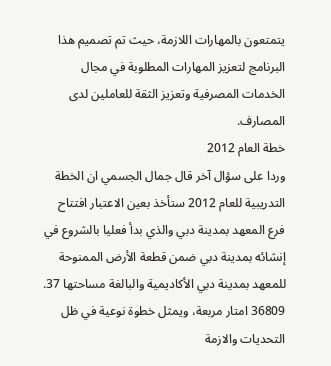يتمتعون بالمهارات اللازمة، حيث تم تصميم هذا البرنامج لتعزيز المهارات المطلوبة في مجال الخدمات المصرفية وتعزيز الثقة للعاملين لدى المصارف.
خطة العام 2012
وردا على سؤال آخر قال جمال الجسمي ان الخطة التدريبية للعام 2012 ستأخذ بعين الاعتبار افتتاح فرع المعهد بمدينة دبي والذي بدأ فعليا بالشروع في إنشائه بمدينة دبي ضمن قطعة الأرض الممنوحة للمعهد بمدينة دبي الأكاديمية والبالغة مساحتها 37. 36809 امتار مربعة، ويمثل خطوة نوعية في ظل التحديات والازمة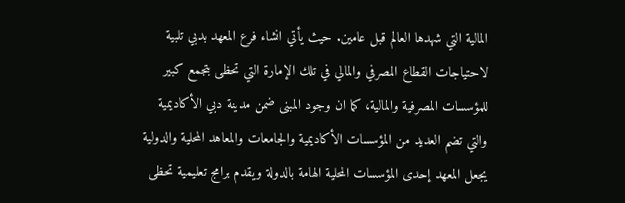المالية التي شهدها العالم قبل عامين. حيث يأتي انشاء فرع المعهد بدبي تلبية لاحتياجات القطاع المصرفي والمالي في تلك الإمارة التي تحظى بتجمع كبير للمؤسسات المصرفية والمالية، كما ان وجود المبنى ضمن مدينة دبي الأكاديمية والتي تضم العديد من المؤسسات الأكاديمية والجامعات والمعاهد المحلية والدولية يجعل المعهد إحدى المؤسسات المحلية الهامة بالدولة ويقدم برامج تعليمية تحظى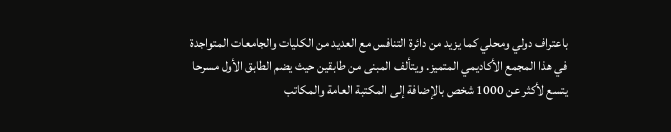باعتراف دولي ومحلي كما يزيد من دائرة التنافس مع العديد من الكليات والجامعات المتواجدة في هذا المجمع الأكاديمي المتميز. ويتألف المبنى من طابقين حيث يضم الطابق الأول مسرحا يتسع لأكثر عن 1000 شخص بالإضافة إلى المكتبة العامة والمكاتب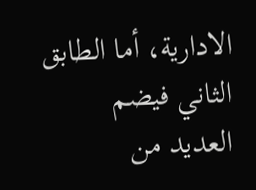الادارية، أما الطابق الثاني فيضم العديد من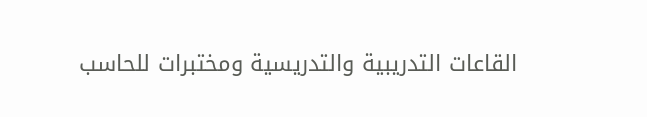القاعات التدريبية والتدريسية ومختبرات للحاسب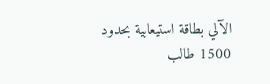الآلي بطاقة استيعابية بحدود 1500 طالب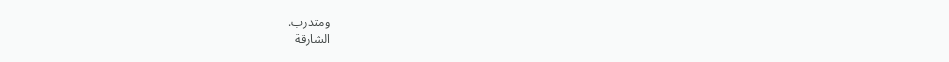ومتدرب.
الشارقة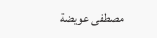مصطفى عويضة